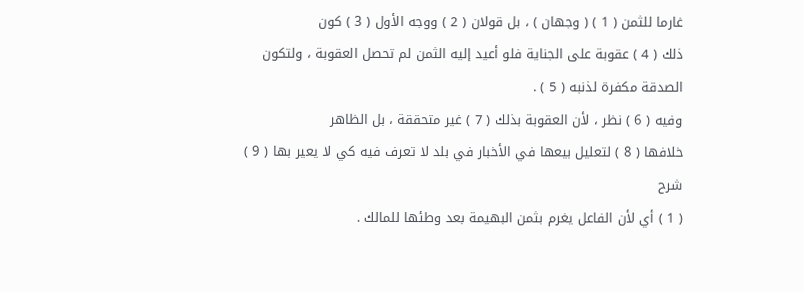غارما للثمن ( 1 ) ( وجهان ) ، بل قولان ( 2 ) ووجه الأول ( 3 ) كون
ذلك ( 4 ) عقوبة على الجناية فلو أعيد إليه الثمن لم تحصل العقوبة ، ولتكون
الصدقة مكفرة لذنبه ( 5 ) .
وفيه ( 6 ) نظر ، لأن العقوبة بذلك ( 7 ) غير متحققة ، بل الظاهر
خلافها ( 8 ) لتعليل بيعها في الأخبار في بلد لا تعرف فيه كي لا يعير بها ( 9 )
شرح
( 1 ) أي لأن الفاعل يغرم بثمن البهيمة بعد وطئها للمالك .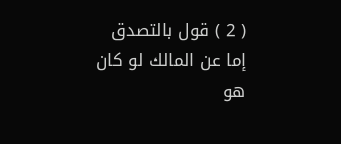( 2 ) قول بالتصدق إما عن المالك لو كان هو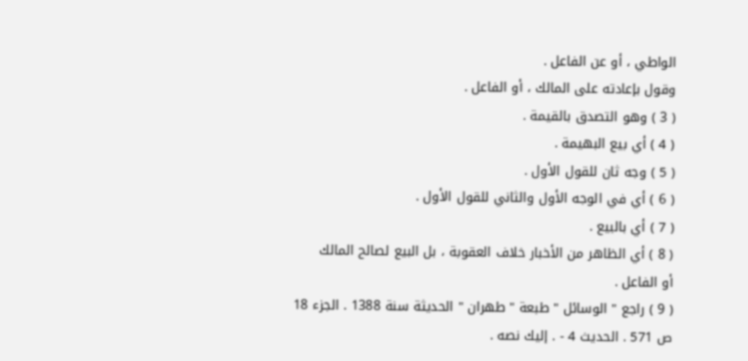الواطي ، أو عن الفاعل .
وقول بإعادته على المالك ، أو الفاعل .
( 3 ) وهو التصدق بالقيمة .
( 4 ) أي بيع البهيمة .
( 5 ) وجه ثان للقول الأول .
( 6 ) أي في الوجه الأول والثاني للقول الأول .
( 7 ) أي بالبيع .
( 8 ) أي الظاهر من الأخبار خلاف العقوبة ، بل البيع لصالح المالك
أو الفاعل .
( 9 ) راجع " الوسائل " طبعة " طهران " الحديثة سنة 1388 . الجزء 18
ص 571 . الحديث 4 - . إليك نصه .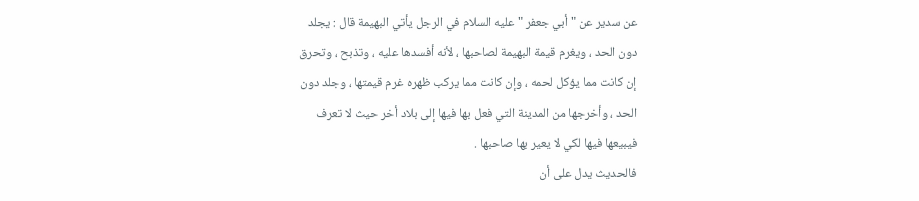عن سدير عن " أبي جعفر " عليه السلام في الرجل يأتي البهيمة قال : يجلد
دون الحد ، ويغرم قيمة البهيمة لصاحبها ، لأنه أفسدها عليه ، وتذبح ، وتحرق
إن كانت مما يؤكل لحمه ، وإن كانت مما يركب ظهره غرم قيمتها ، وجلد دون
الحد ، وأخرجها من المدينة التي فعل بها فيها إلى بلاد أخر حيث لا تعرف
فيبيعها فيها لكي لا يعير بها صاحبها .
فالحديث يدل على أن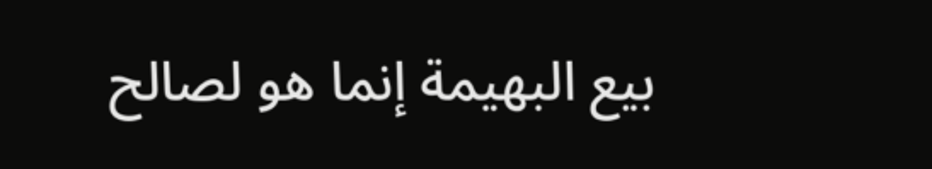بيع البهيمة إنما هو لصالح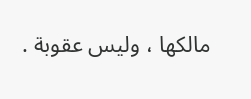مالكها ، وليس عقوبة .